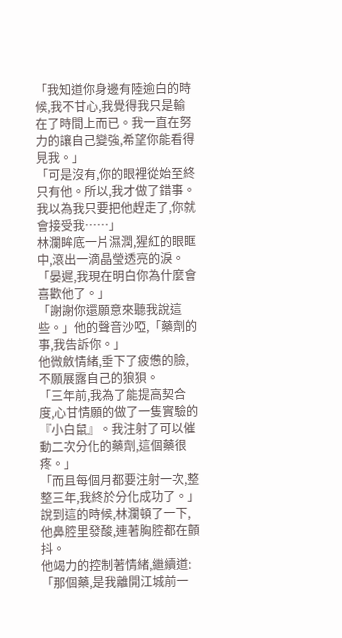「我知道你身邊有陸逾白的時候,我不甘心,我覺得我只是輸在了時間上而已。我一直在努力的讓自己變強,希望你能看得見我。」
「可是沒有,你的眼裡從始至終只有他。所以,我才做了錯事。我以為我只要把他趕走了,你就會接受我……」
林瀾眸底一片濕潤,猩紅的眼眶中,滾出一滴晶瑩透亮的淚。
「晏遲,我現在明白你為什麼會喜歡他了。」
「謝謝你還願意來聽我說這些。」他的聲音沙啞,「藥劑的事,我告訴你。」
他微斂情緒,垂下了疲憊的臉,不願展露自己的狼狽。
「三年前,我為了能提高契合度,心甘情願的做了一隻實驗的『小白鼠』。我注射了可以催動二次分化的藥劑,這個藥很疼。」
「而且每個月都要注射一次,整整三年,我終於分化成功了。」
說到這的時候,林瀾頓了一下,他鼻腔里發酸,連著胸腔都在顫抖。
他竭力的控制著情緒,繼續道:「那個藥,是我離開江城前一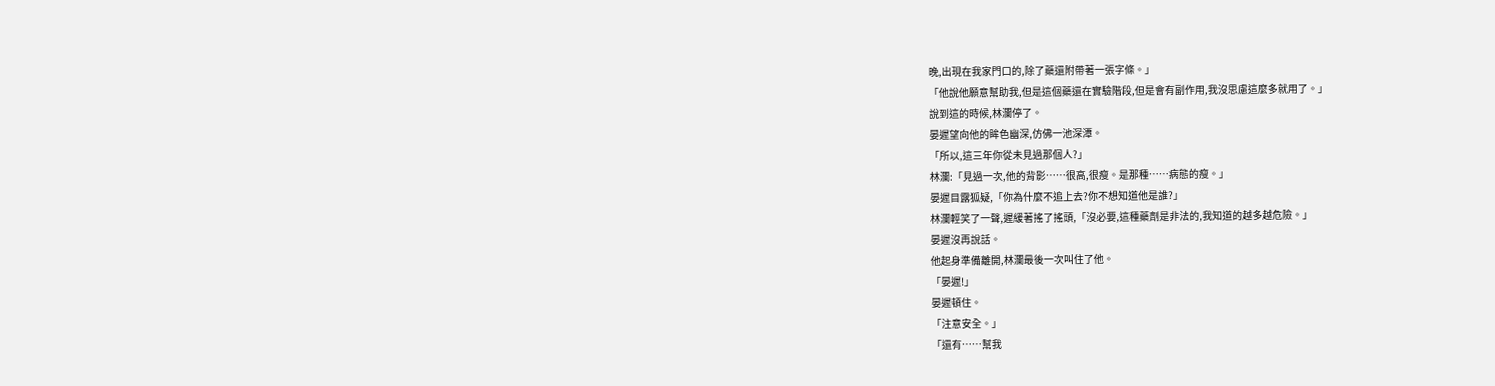晚,出現在我家門口的,除了藥還附帶著一張字條。」
「他說他願意幫助我,但是這個藥還在實驗階段,但是會有副作用,我沒思慮這麼多就用了。」
說到這的時候,林瀾停了。
晏遲望向他的眸色幽深,仿佛一池深潭。
「所以,這三年你從未見過那個人?」
林瀾:「見過一次,他的背影……很高,很瘦。是那種……病態的瘦。」
晏遲目露狐疑,「你為什麼不追上去?你不想知道他是誰?」
林瀾輕笑了一聲,遲緩著搖了搖頭,「沒必要,這種藥劑是非法的,我知道的越多越危險。」
晏遲沒再說話。
他起身準備離開,林瀾最後一次叫住了他。
「晏遲!」
晏遲頓住。
「注意安全。」
「還有……幫我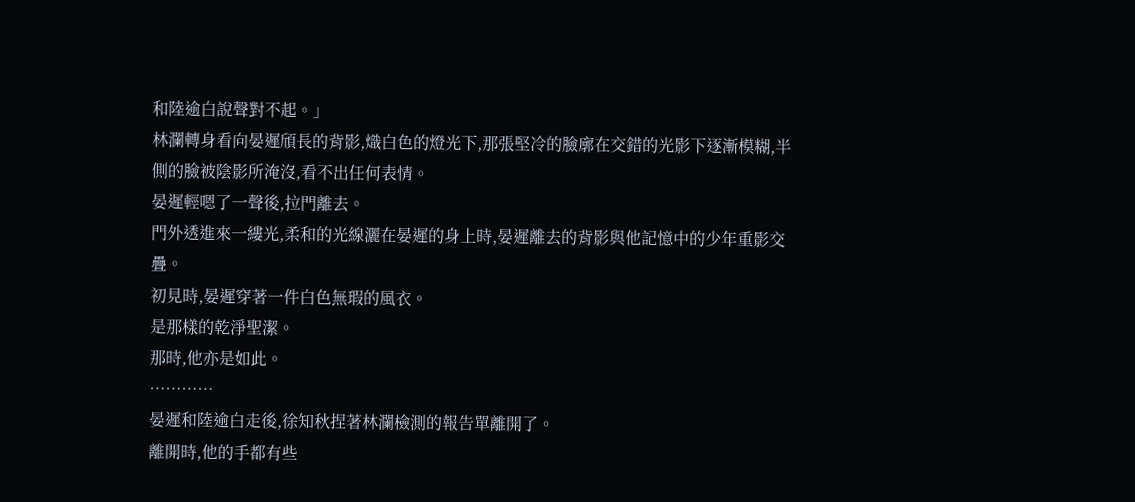和陸逾白說聲對不起。」
林瀾轉身看向晏遲頎長的背影,熾白色的燈光下,那張堅冷的臉廓在交錯的光影下逐漸模糊,半側的臉被陰影所淹沒,看不出任何表情。
晏遲輕嗯了一聲後,拉門離去。
門外透進來一縷光,柔和的光線灑在晏遲的身上時,晏遲離去的背影與他記憶中的少年重影交疊。
初見時,晏遲穿著一件白色無瑕的風衣。
是那樣的乾淨聖潔。
那時,他亦是如此。
…………
晏遲和陸逾白走後,徐知秋捏著林瀾檢測的報告單離開了。
離開時,他的手都有些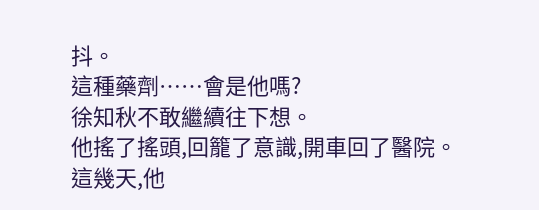抖。
這種藥劑……會是他嗎?
徐知秋不敢繼續往下想。
他搖了搖頭,回籠了意識,開車回了醫院。
這幾天,他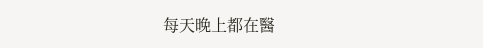每天晚上都在醫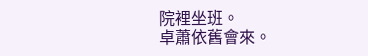院裡坐班。
卓蕭依舊會來。